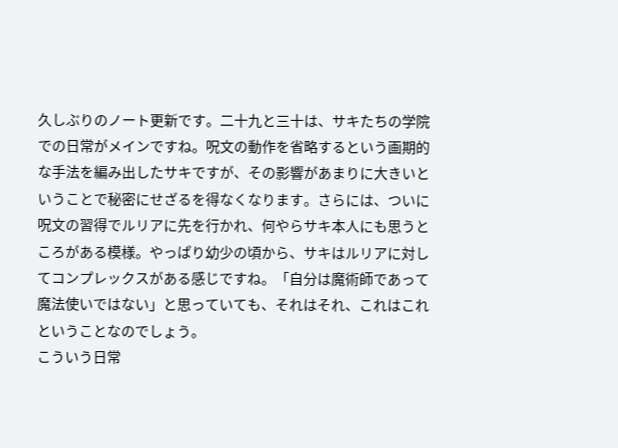久しぶりのノート更新です。二十九と三十は、サキたちの学院での日常がメインですね。呪文の動作を省略するという画期的な手法を編み出したサキですが、その影響があまりに大きいということで秘密にせざるを得なくなります。さらには、ついに呪文の習得でルリアに先を行かれ、何やらサキ本人にも思うところがある模様。やっぱり幼少の頃から、サキはルリアに対してコンプレックスがある感じですね。「自分は魔術師であって魔法使いではない」と思っていても、それはそれ、これはこれということなのでしょう。
こういう日常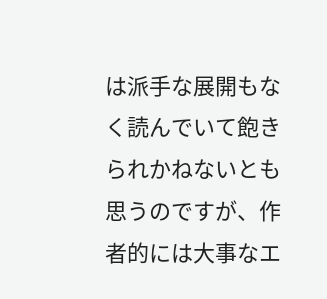は派手な展開もなく読んでいて飽きられかねないとも思うのですが、作者的には大事なエ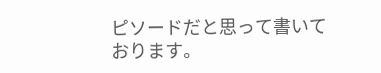ピソードだと思って書いております。